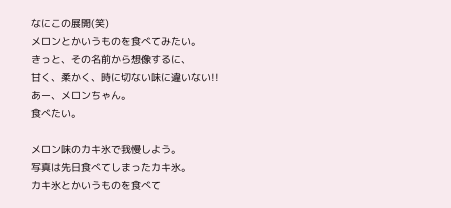なにこの展開(笑)
メロンとかいうものを食べてみたい。
きっと、その名前から想像するに、
甘く、柔かく、時に切ない味に違いない!!
あー、メロンちゃん。
食べたい。

メロン味のカキ氷で我慢しよう。
写真は先日食べてしまったカキ氷。
カキ氷とかいうものを食べて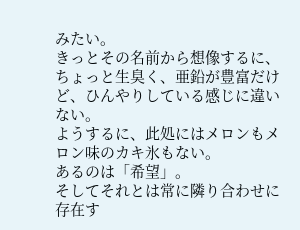みたい。
きっとその名前から想像するに、
ちょっと生臭く、亜鉛が豊富だけど、ひんやりしている感じに違いない。
ようするに、此処にはメロンもメロン味のカキ氷もない。
あるのは「希望」。
そしてそれとは常に隣り合わせに存在す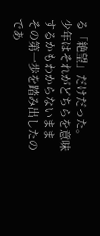る「絶望」だけだった。
少年はそれがどちらを意味するかもわからないまま
その第一歩を踏み出したのであ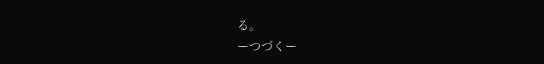る。
ーつづくー